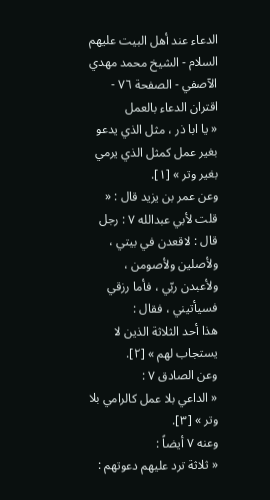الدعاء عند أهل البيت عليهم السلام - الشيخ محمد مهدي الآصفي - الصفحة ٧٦ - اقتران الدعاء بالعمل
« يا ابا ذر ، مثل الذي يدعو بغير عمل كمثل الذي يرمي بغير وتر » [١].
وعن عمر بن يزيد قال : « قلت لأبي عبدالله ٧ : رجل قال : لاقعدن في بيتي ، ولأصلين ولأصومن ، ولأعبدن ربّي ، فأما رزقي فسيأتيني ، فقال :
هذا أحد الثلاثة الذين لا يستجاب لهم » [٢].
وعن الصادق ٧ :
« الداعي بلا عمل كالرامي بلا وتر » [٣].
وعنه ٧ أيضاً :
« ثلاثة ترد عليهم دعوتهم :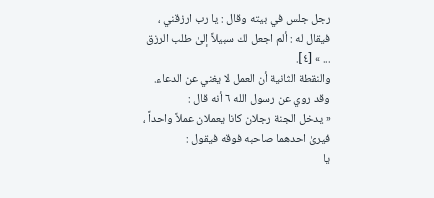رجل جلس في بيته وقال : يا رب ارزقني ، فيقال له : ألم اجعل لك سبيلاً إلىٰ طلب الرزق ... » [٤].
والنقطة الثانية أن العمل لا يغني عن الدعاء.
وقد روي عن رسول الله ٦ أنه قال :
« يدخل الجنة رجلان كانا يعملان عملاً واحداً ، فيرىٰ احدهما صاحبه فوقه فيقول :
يا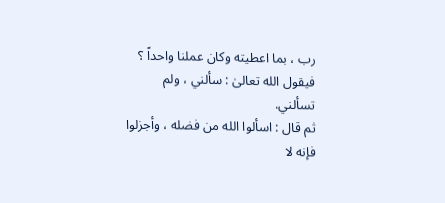رب ، بما اعطيته وكان عملنا واحداً ؟
فيقول الله تعالىٰ : سألني ، ولم تسألني.
ثم قال : اسألوا الله من فضله ، وأجزلوا فإنه لا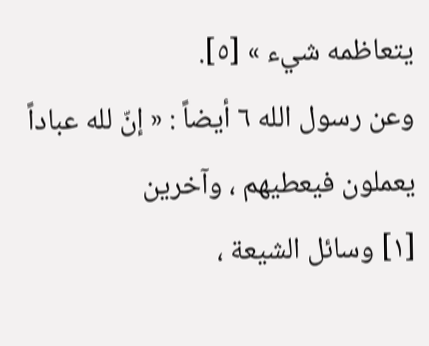يتعاظمه شيء » [٥].
وعن رسول الله ٦ أيضاً : « إنّ لله عباداً يعملون فيعطيهم ، وآخرين
[١] وسائل الشيعة ،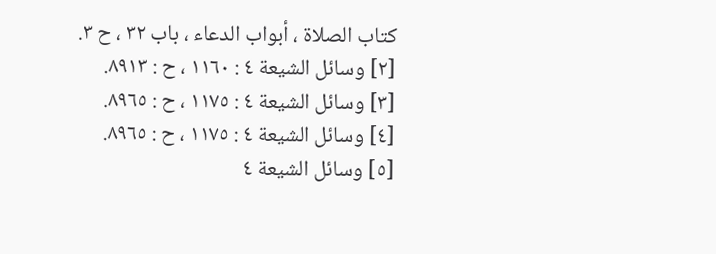كتاب الصلاة ، أبواب الدعاء ، باب ٣٢ ، ح ٣.
[٢] وسائل الشيعة ٤ : ١١٦٠ ، ح : ٨٩١٣.
[٣] وسائل الشيعة ٤ : ١١٧٥ ، ح : ٨٩٦٥.
[٤] وسائل الشيعة ٤ : ١١٧٥ ، ح : ٨٩٦٥.
[٥] وسائل الشيعة ٤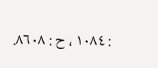: ١٠٨٤ ، ح : ٨٦٠٨.